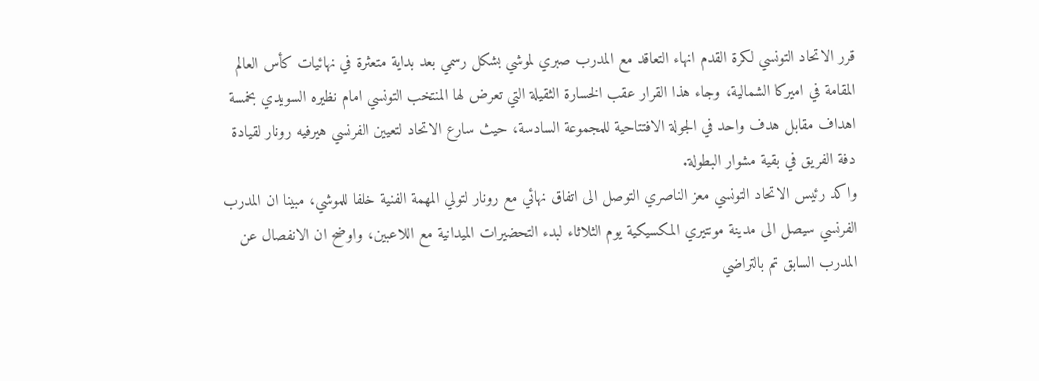قرر الاتحاد التونسي لكرة القدم انهاء التعاقد مع المدرب صبري لموشي بشكل رسمي بعد بداية متعثرة في نهائيات كأس العالم المقامة في اميركا الشمالية، وجاء هذا القرار عقب الخسارة الثقيلة التي تعرض لها المنتخب التونسي امام نظيره السويدي بخمسة اهداف مقابل هدف واحد في الجولة الافتتاحية للمجموعة السادسة، حيث سارع الاتحاد لتعيين الفرنسي هيرفيه رونار لقيادة دفة الفريق في بقية مشوار البطولة.
واكد رئيس الاتحاد التونسي معز الناصري التوصل الى اتفاق نهائي مع رونار لتولي المهمة الفنية خلفا للموشي، مبينا ان المدرب الفرنسي سيصل الى مدينة مونتيري المكسيكية يوم الثلاثاء لبدء التحضيرات الميدانية مع اللاعبين، واوضح ان الانفصال عن المدرب السابق تم بالتراضي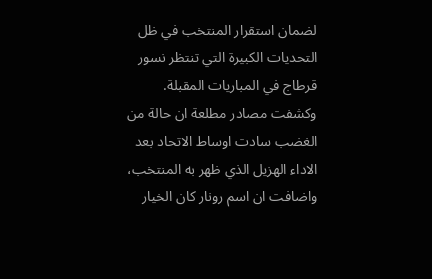لضمان استقرار المنتخب في ظل التحديات الكبيرة التي تنتظر نسور قرطاج في المباريات المقبلة.
وكشفت مصادر مطلعة ان حالة من الغضب سادت اوساط الاتحاد بعد الاداء الهزيل الذي ظهر به المنتخب، واضافت ان اسم رونار كان الخيار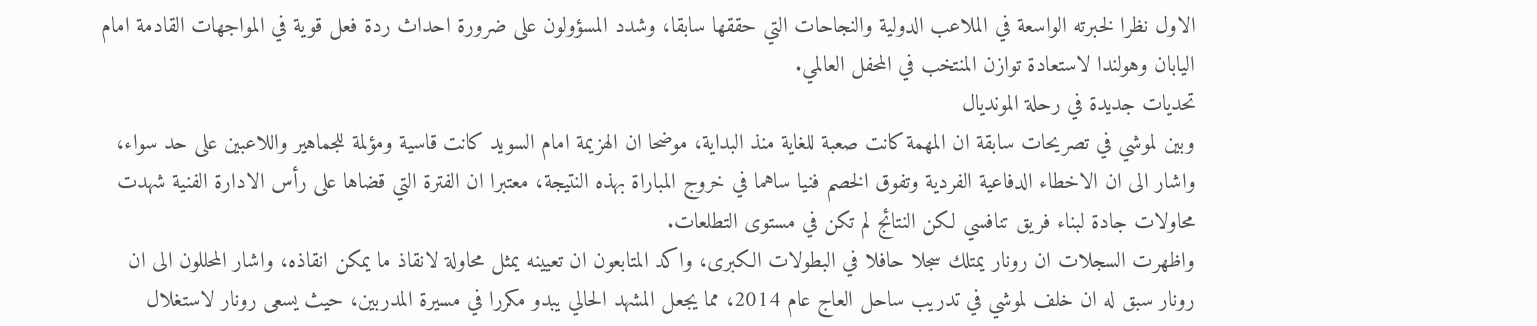الاول نظرا لخبرته الواسعة في الملاعب الدولية والنجاحات التي حققها سابقا، وشدد المسؤولون على ضرورة احداث ردة فعل قوية في المواجهات القادمة امام اليابان وهولندا لاستعادة توازن المنتخب في المحفل العالمي.
تحديات جديدة في رحلة المونديال
وبين لموشي في تصريحات سابقة ان المهمة كانت صعبة للغاية منذ البداية، موضحا ان الهزيمة امام السويد كانت قاسية ومؤلمة للجماهير واللاعبين على حد سواء، واشار الى ان الاخطاء الدفاعية الفردية وتفوق الخصم فنيا ساهما في خروج المباراة بهذه النتيجة، معتبرا ان الفترة التي قضاها على رأس الادارة الفنية شهدت محاولات جادة لبناء فريق تنافسي لكن النتائج لم تكن في مستوى التطلعات.
واظهرت السجلات ان رونار يمتلك سجلا حافلا في البطولات الكبرى، واكد المتابعون ان تعيينه يمثل محاولة لانقاذ ما يمكن انقاذه، واشار المحللون الى ان رونار سبق له ان خلف لموشي في تدريب ساحل العاج عام 2014، مما يجعل المشهد الحالي يبدو مكررا في مسيرة المدربين، حيث يسعى رونار لاستغلال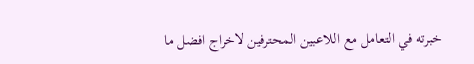خبرته في التعامل مع اللاعبين المحترفين لاخراج افضل ما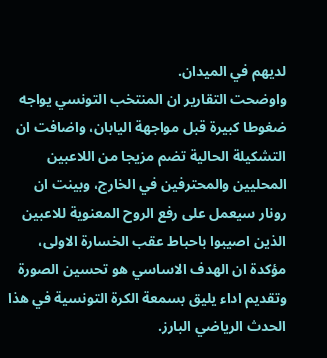لديهم في الميدان.
واوضحت التقارير ان المنتخب التونسي يواجه ضغوطا كبيرة قبل مواجهة اليابان، واضافت ان التشكيلة الحالية تضم مزيجا من اللاعبين المحليين والمحترفين في الخارج، وبينت ان رونار سيعمل على رفع الروح المعنوية للاعبين الذين اصيبوا باحباط عقب الخسارة الاولى، مؤكدة ان الهدف الاساسي هو تحسين الصورة وتقديم اداء يليق بسمعة الكرة التونسية في هذا الحدث الرياضي البارز.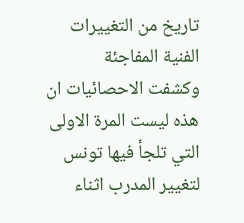تاريخ من التغييرات الفنية المفاجئة
وكشفت الاحصائيات ان هذه ليست المرة الاولى التي تلجأ فيها تونس لتغيير المدرب اثناء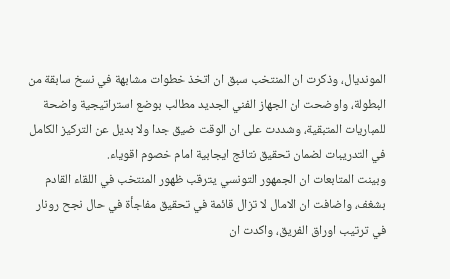المونديال، وذكرت ان المنتخب سبق ان اتخذ خطوات مشابهة في نسخ سابقة من البطولة، واوضحت ان الجهاز الفني الجديد مطالب بوضع استراتيجية واضحة للمباريات المتبقية، وشددت على ان الوقت ضيق جدا ولا بديل عن التركيز الكامل في التدريبات لضمان تحقيق نتائج ايجابية امام خصوم اقوياء.
وبينت المتابعات ان الجمهور التونسي يترقب ظهور المنتخب في اللقاء القادم بشغف، واضافت ان الامال لا تزال قائمة في تحقيق مفاجأة في حال نجح رونار في ترتيب اوراق الفريق، واكدت ان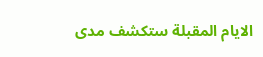الايام المقبلة ستكشف مدى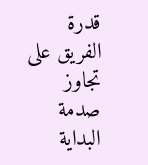قدرة الفريق على تجاوز صدمة البداية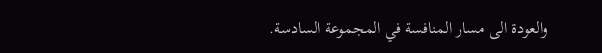والعودة الى مسار المنافسة في المجموعة السادسة.